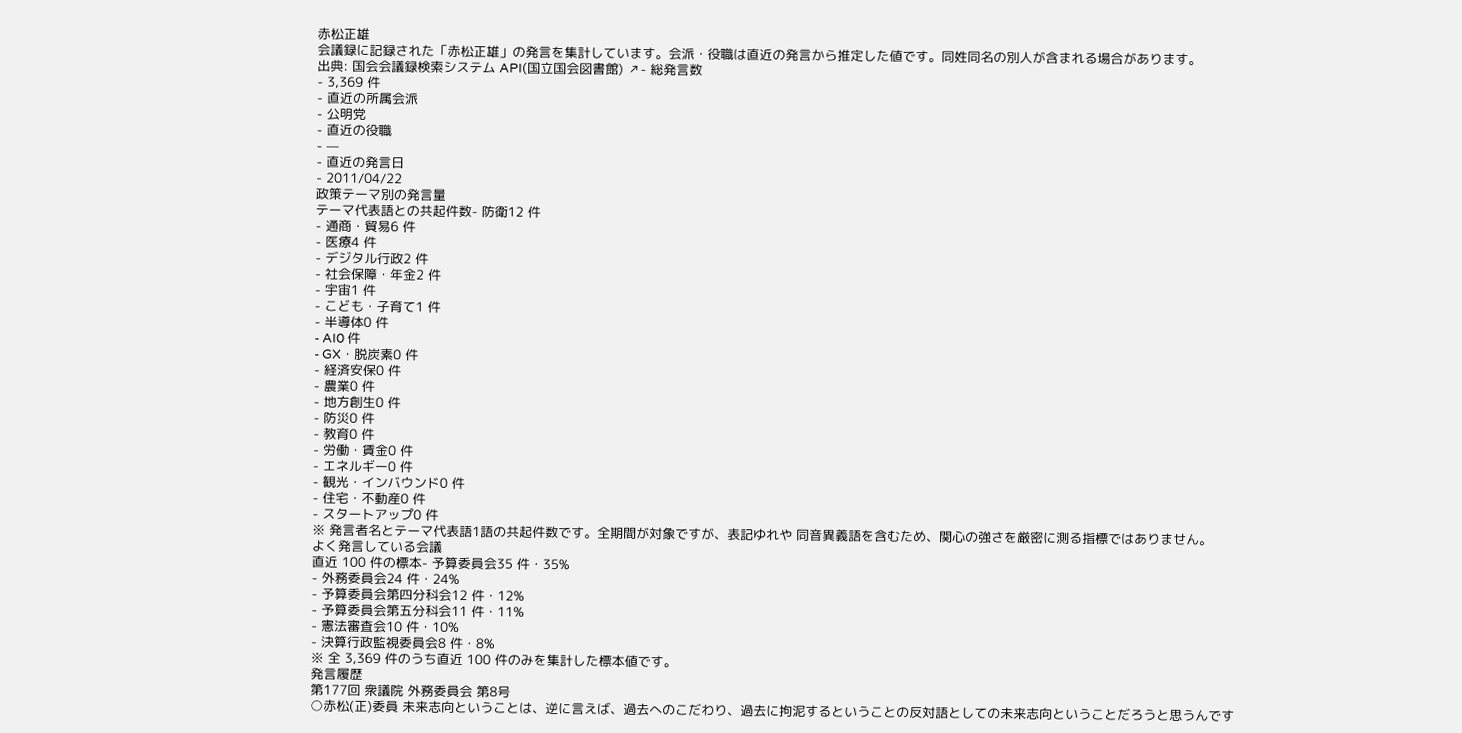赤松正雄
会議録に記録された「赤松正雄」の発言を集計しています。会派・役職は直近の発言から推定した値です。同姓同名の別人が含まれる場合があります。
出典: 国会会議録検索システム API(国立国会図書館) ↗- 総発言数
- 3,369 件
- 直近の所属会派
- 公明党
- 直近の役職
- —
- 直近の発言日
- 2011/04/22
政策テーマ別の発言量
テーマ代表語との共起件数- 防衛12 件
- 通商・貿易6 件
- 医療4 件
- デジタル行政2 件
- 社会保障・年金2 件
- 宇宙1 件
- こども・子育て1 件
- 半導体0 件
- AI0 件
- GX・脱炭素0 件
- 経済安保0 件
- 農業0 件
- 地方創生0 件
- 防災0 件
- 教育0 件
- 労働・賃金0 件
- エネルギー0 件
- 観光・インバウンド0 件
- 住宅・不動産0 件
- スタートアップ0 件
※ 発言者名とテーマ代表語1語の共起件数です。全期間が対象ですが、表記ゆれや 同音異義語を含むため、関心の強さを厳密に測る指標ではありません。
よく発言している会議
直近 100 件の標本- 予算委員会35 件・35%
- 外務委員会24 件・24%
- 予算委員会第四分科会12 件・12%
- 予算委員会第五分科会11 件・11%
- 憲法審査会10 件・10%
- 決算行政監視委員会8 件・8%
※ 全 3,369 件のうち直近 100 件のみを集計した標本値です。
発言履歴
第177回 衆議院 外務委員会 第8号
○赤松(正)委員 未来志向ということは、逆に言えば、過去へのこだわり、過去に拘泥するということの反対語としての未来志向ということだろうと思うんです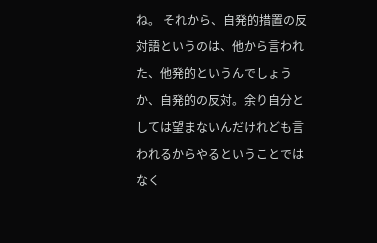ね。 それから、自発的措置の反対語というのは、他から言われた、他発的というんでしょうか、自発的の反対。余り自分としては望まないんだけれども言われるからやるということではなく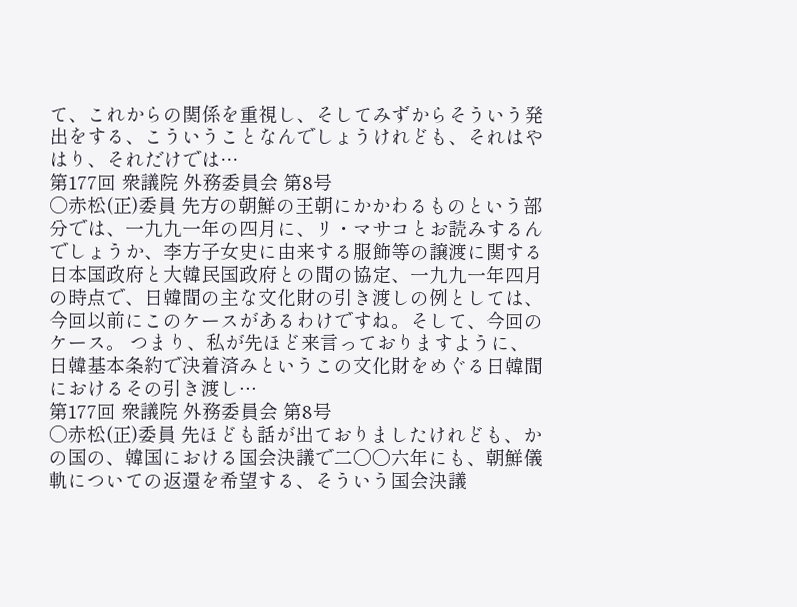て、これからの関係を重視し、そしてみずからそういう発出をする、こういうことなんでしょうけれども、それはやはり、それだけでは…
第177回 衆議院 外務委員会 第8号
○赤松(正)委員 先方の朝鮮の王朝にかかわるものという部分では、一九九一年の四月に、リ・マサコとお読みするんでしょうか、李方子女史に由来する服飾等の譲渡に関する日本国政府と大韓民国政府との間の協定、一九九一年四月の時点で、日韓間の主な文化財の引き渡しの例としては、今回以前にこのケースがあるわけですね。そして、今回のケース。 つまり、私が先ほど来言っておりますように、日韓基本条約で決着済みというこの文化財をめぐる日韓間におけるその引き渡し…
第177回 衆議院 外務委員会 第8号
○赤松(正)委員 先ほども話が出ておりましたけれども、かの国の、韓国における国会決議で二〇〇六年にも、朝鮮儀軌についての返還を希望する、そういう国会決議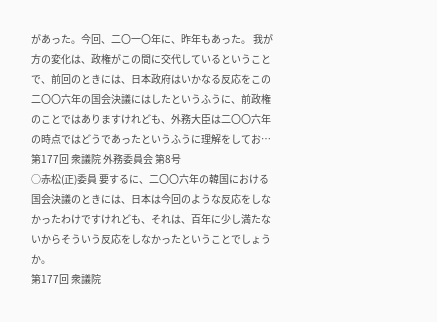があった。今回、二〇一〇年に、昨年もあった。 我が方の変化は、政権がこの間に交代しているということで、前回のときには、日本政府はいかなる反応をこの二〇〇六年の国会決議にはしたというふうに、前政権のことではありますけれども、外務大臣は二〇〇六年の時点ではどうであったというふうに理解をしてお…
第177回 衆議院 外務委員会 第8号
○赤松(正)委員 要するに、二〇〇六年の韓国における国会決議のときには、日本は今回のような反応をしなかったわけですけれども、それは、百年に少し満たないからそういう反応をしなかったということでしょうか。
第177回 衆議院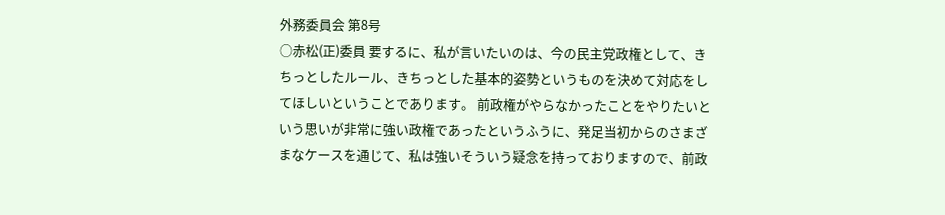外務委員会 第8号
○赤松(正)委員 要するに、私が言いたいのは、今の民主党政権として、きちっとしたルール、きちっとした基本的姿勢というものを決めて対応をしてほしいということであります。 前政権がやらなかったことをやりたいという思いが非常に強い政権であったというふうに、発足当初からのさまざまなケースを通じて、私は強いそういう疑念を持っておりますので、前政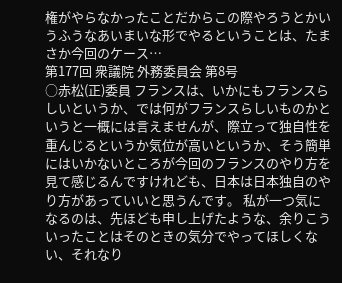権がやらなかったことだからこの際やろうとかいうふうなあいまいな形でやるということは、たまさか今回のケース…
第177回 衆議院 外務委員会 第8号
○赤松(正)委員 フランスは、いかにもフランスらしいというか、では何がフランスらしいものかというと一概には言えませんが、際立って独自性を重んじるというか気位が高いというか、そう簡単にはいかないところが今回のフランスのやり方を見て感じるんですけれども、日本は日本独自のやり方があっていいと思うんです。 私が一つ気になるのは、先ほども申し上げたような、余りこういったことはそのときの気分でやってほしくない、それなり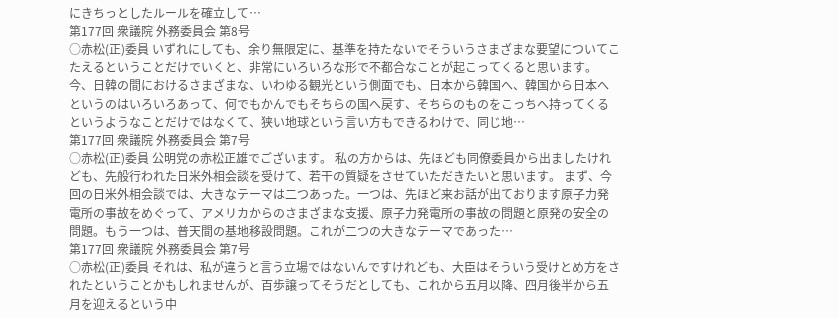にきちっとしたルールを確立して…
第177回 衆議院 外務委員会 第8号
○赤松(正)委員 いずれにしても、余り無限定に、基準を持たないでそういうさまざまな要望についてこたえるということだけでいくと、非常にいろいろな形で不都合なことが起こってくると思います。 今、日韓の間におけるさまざまな、いわゆる観光という側面でも、日本から韓国へ、韓国から日本へというのはいろいろあって、何でもかんでもそちらの国へ戻す、そちらのものをこっちへ持ってくるというようなことだけではなくて、狭い地球という言い方もできるわけで、同じ地…
第177回 衆議院 外務委員会 第7号
○赤松(正)委員 公明党の赤松正雄でございます。 私の方からは、先ほども同僚委員から出ましたけれども、先般行われた日米外相会談を受けて、若干の質疑をさせていただきたいと思います。 まず、今回の日米外相会談では、大きなテーマは二つあった。一つは、先ほど来お話が出ております原子力発電所の事故をめぐって、アメリカからのさまざまな支援、原子力発電所の事故の問題と原発の安全の問題。もう一つは、普天間の基地移設問題。これが二つの大きなテーマであった…
第177回 衆議院 外務委員会 第7号
○赤松(正)委員 それは、私が違うと言う立場ではないんですけれども、大臣はそういう受けとめ方をされたということかもしれませんが、百歩譲ってそうだとしても、これから五月以降、四月後半から五月を迎えるという中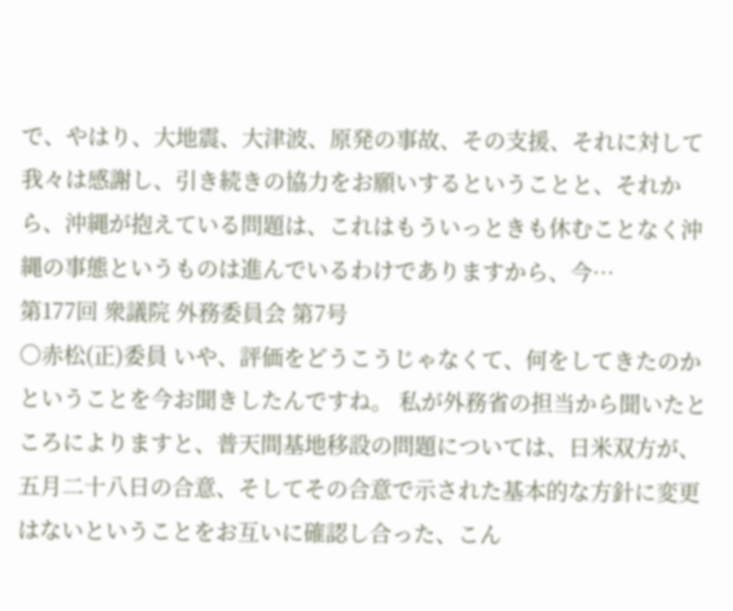で、やはり、大地震、大津波、原発の事故、その支援、それに対して我々は感謝し、引き続きの協力をお願いするということと、それから、沖縄が抱えている問題は、これはもういっときも休むことなく沖縄の事態というものは進んでいるわけでありますから、今…
第177回 衆議院 外務委員会 第7号
○赤松(正)委員 いや、評価をどうこうじゃなくて、何をしてきたのかということを今お聞きしたんですね。 私が外務省の担当から聞いたところによりますと、普天間基地移設の問題については、日米双方が、五月二十八日の合意、そしてその合意で示された基本的な方針に変更はないということをお互いに確認し合った、こん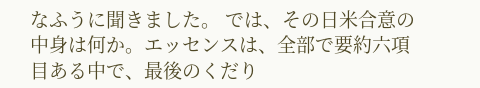なふうに聞きました。 では、その日米合意の中身は何か。エッセンスは、全部で要約六項目ある中で、最後のくだり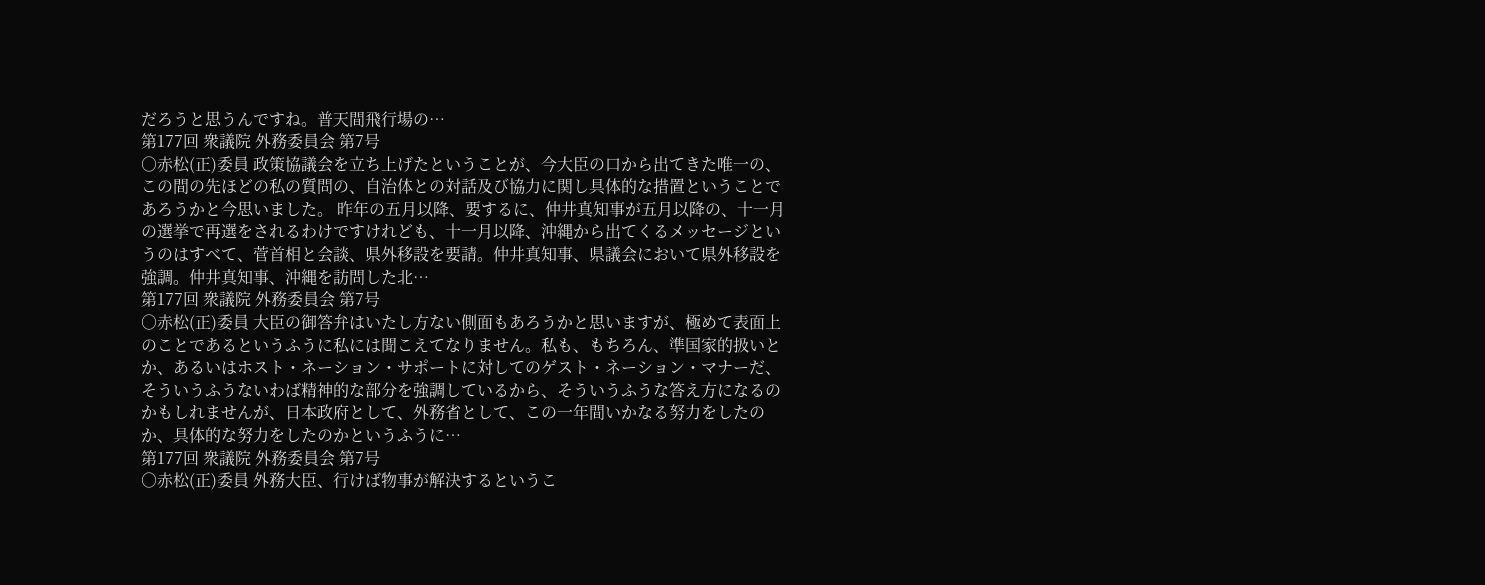だろうと思うんですね。普天間飛行場の…
第177回 衆議院 外務委員会 第7号
○赤松(正)委員 政策協議会を立ち上げたということが、今大臣の口から出てきた唯一の、この間の先ほどの私の質問の、自治体との対話及び協力に関し具体的な措置ということであろうかと今思いました。 昨年の五月以降、要するに、仲井真知事が五月以降の、十一月の選挙で再選をされるわけですけれども、十一月以降、沖縄から出てくるメッセージというのはすべて、菅首相と会談、県外移設を要請。仲井真知事、県議会において県外移設を強調。仲井真知事、沖縄を訪問した北…
第177回 衆議院 外務委員会 第7号
○赤松(正)委員 大臣の御答弁はいたし方ない側面もあろうかと思いますが、極めて表面上のことであるというふうに私には聞こえてなりません。私も、もちろん、準国家的扱いとか、あるいはホスト・ネーション・サポートに対してのゲスト・ネーション・マナーだ、そういうふうないわば精神的な部分を強調しているから、そういうふうな答え方になるのかもしれませんが、日本政府として、外務省として、この一年間いかなる努力をしたのか、具体的な努力をしたのかというふうに…
第177回 衆議院 外務委員会 第7号
○赤松(正)委員 外務大臣、行けば物事が解決するというこ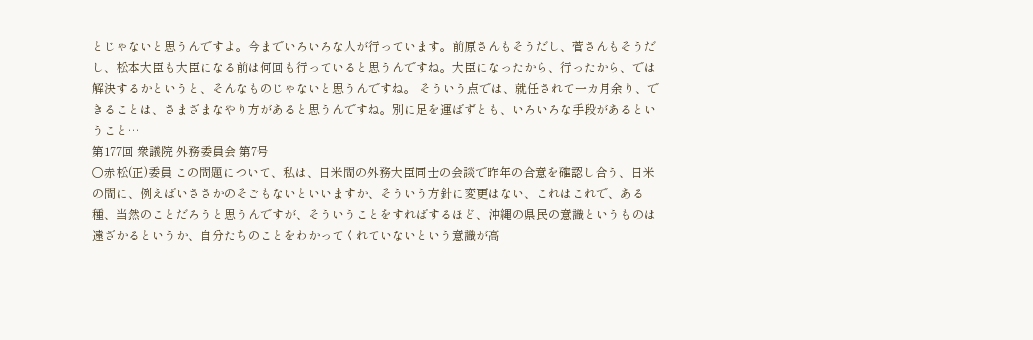とじゃないと思うんですよ。今までいろいろな人が行っています。前原さんもそうだし、菅さんもそうだし、松本大臣も大臣になる前は何回も行っていると思うんですね。大臣になったから、行ったから、では解決するかというと、そんなものじゃないと思うんですね。 そういう点では、就任されて一カ月余り、できることは、さまざまなやり方があると思うんですね。別に足を運ばずとも、いろいろな手段があるということ…
第177回 衆議院 外務委員会 第7号
○赤松(正)委員 この問題について、私は、日米間の外務大臣同士の会談で昨年の合意を確認し合う、日米の間に、例えばいささかのそごもないといいますか、そういう方針に変更はない、これはこれで、ある種、当然のことだろうと思うんですが、そういうことをすればするほど、沖縄の県民の意識というものは遠ざかるというか、自分たちのことをわかってくれていないという意識が高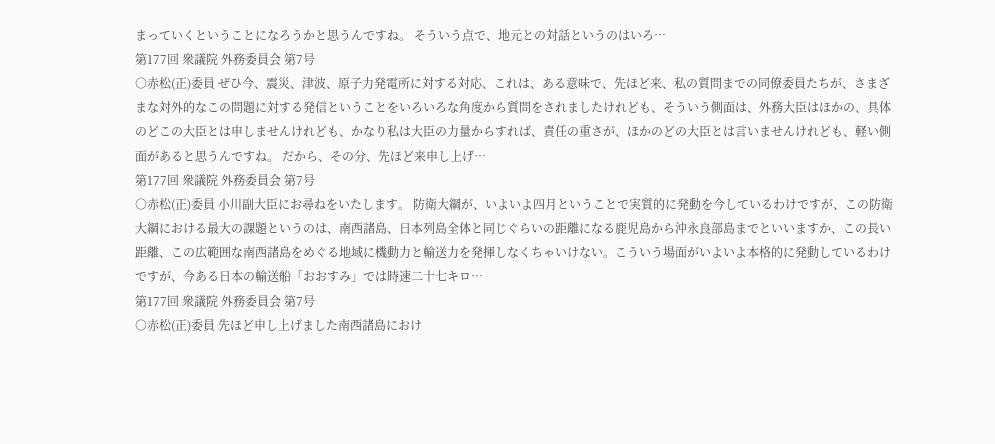まっていくということになろうかと思うんですね。 そういう点で、地元との対話というのはいろ…
第177回 衆議院 外務委員会 第7号
○赤松(正)委員 ぜひ今、震災、津波、原子力発電所に対する対応、これは、ある意味で、先ほど来、私の質問までの同僚委員たちが、さまざまな対外的なこの問題に対する発信ということをいろいろな角度から質問をされましたけれども、そういう側面は、外務大臣はほかの、具体のどこの大臣とは申しませんけれども、かなり私は大臣の力量からすれば、責任の重さが、ほかのどの大臣とは言いませんけれども、軽い側面があると思うんですね。 だから、その分、先ほど来申し上げ…
第177回 衆議院 外務委員会 第7号
○赤松(正)委員 小川副大臣にお尋ねをいたします。 防衛大綱が、いよいよ四月ということで実質的に発動を今しているわけですが、この防衛大綱における最大の課題というのは、南西諸島、日本列島全体と同じぐらいの距離になる鹿児島から沖永良部島までといいますか、この長い距離、この広範囲な南西諸島をめぐる地域に機動力と輸送力を発揮しなくちゃいけない。こういう場面がいよいよ本格的に発動しているわけですが、今ある日本の輸送船「おおすみ」では時速二十七キロ…
第177回 衆議院 外務委員会 第7号
○赤松(正)委員 先ほど申し上げました南西諸島におけ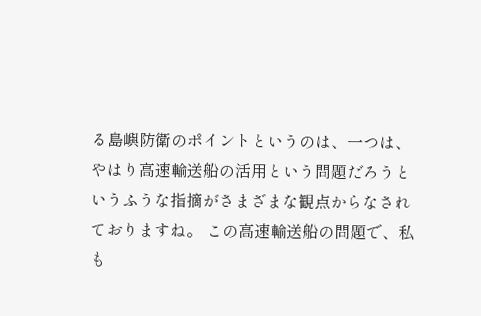る島嶼防衛のポイントというのは、一つは、やはり高速輸送船の活用という問題だろうというふうな指摘がさまざまな観点からなされておりますね。 この高速輸送船の問題で、私も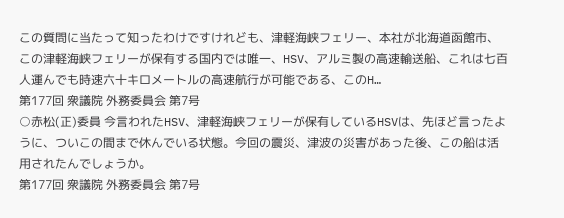この質問に当たって知ったわけですけれども、津軽海峡フェリー、本社が北海道函館市、この津軽海峡フェリーが保有する国内では唯一、HSV、アルミ製の高速輸送船、これは七百人運んでも時速六十キロメートルの高速航行が可能である、このH…
第177回 衆議院 外務委員会 第7号
○赤松(正)委員 今言われたHSV、津軽海峡フェリーが保有しているHSVは、先ほど言ったように、ついこの間まで休んでいる状態。今回の震災、津波の災害があった後、この船は活用されたんでしょうか。
第177回 衆議院 外務委員会 第7号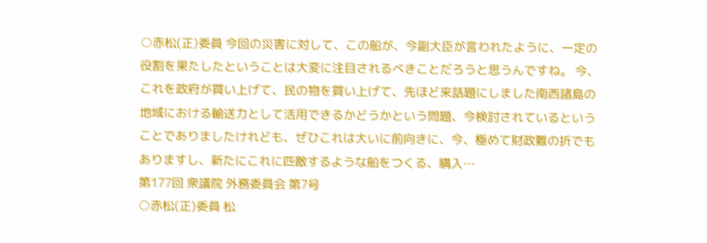○赤松(正)委員 今回の災害に対して、この船が、今副大臣が言われたように、一定の役割を果たしたということは大変に注目されるべきことだろうと思うんですね。 今、これを政府が買い上げて、民の物を買い上げて、先ほど来話題にしました南西諸島の地域における輸送力として活用できるかどうかという問題、今検討されているということでありましたけれども、ぜひこれは大いに前向きに、今、極めて財政難の折でもありますし、新たにこれに匹敵するような船をつくる、購入…
第177回 衆議院 外務委員会 第7号
○赤松(正)委員 松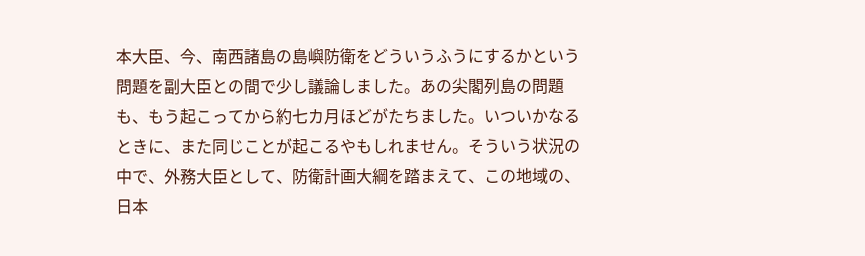本大臣、今、南西諸島の島嶼防衛をどういうふうにするかという問題を副大臣との間で少し議論しました。あの尖閣列島の問題も、もう起こってから約七カ月ほどがたちました。いついかなるときに、また同じことが起こるやもしれません。そういう状況の中で、外務大臣として、防衛計画大綱を踏まえて、この地域の、日本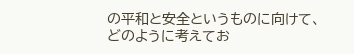の平和と安全というものに向けて、どのように考えてお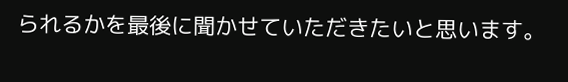られるかを最後に聞かせていただきたいと思います。